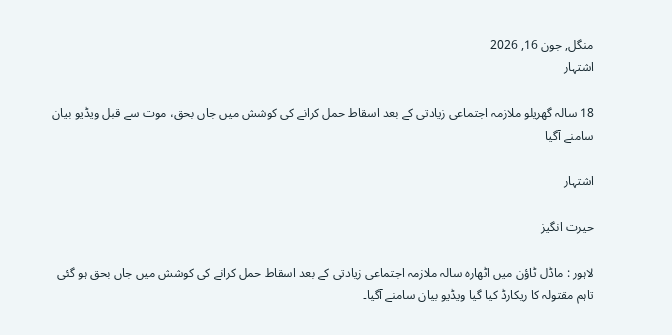منگل, جون 16, 2026
اشتہار

18 سالہ گھریلو ملازمہ اجتماعی زیادتی کے بعد اسقاط حمل کرانے کی کوشش میں جاں بحق، موت سے قبل ویڈیو بیان سامنے آگیا

اشتہار

حیرت انگیز

لاہور : ماڈل ٹاؤن میں اٹھارہ سالہ ملازمہ اجتماعی زیادتی کے بعد اسقاط حمل کرانے کی کوشش میں جاں بحق ہو گئی تاہم مقتولہ کا ریکارڈ کیا گیا ویڈیو بیان سامنے آگیا۔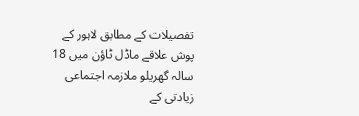تفصیلات کے مطابق لاہور کے پوش علاقے ماڈل ٹاؤن میں 18 سالہ گھریلو ملازمہ اجتماعی زیادتی کے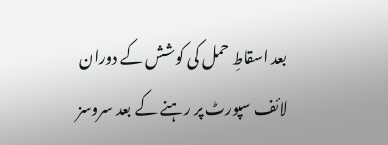بعد اسقاطِ حمل کی کوشش کے دوران لائف سپورٹ پر رہنے کے بعد سروسز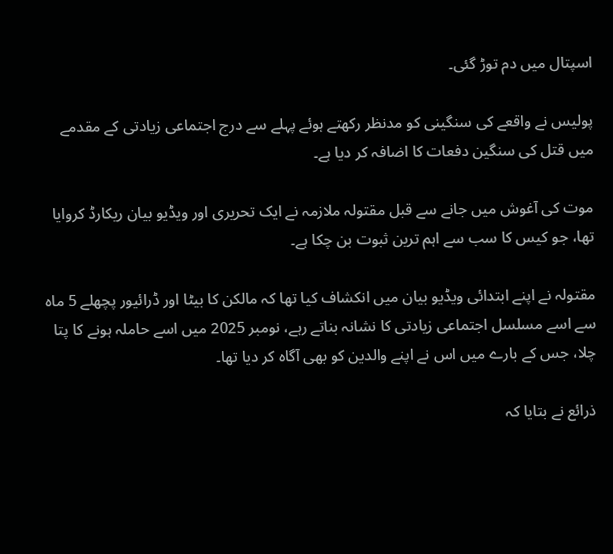اسپتال میں دم توڑ گئی۔

پولیس نے واقعے کی سنگینی کو مدنظر رکھتے ہوئے پہلے سے درج اجتماعی زیادتی کے مقدمے میں قتل کی سنگین دفعات کا اضافہ کر دیا ہے۔

موت کی آغوش میں جانے سے قبل مقتولہ ملازمہ نے ایک تحریری اور ویڈیو بیان ریکارڈ کروایا تھا، جو کیس کا سب سے اہم ترین ثبوت بن چکا ہے۔

مقتولہ نے اپنے ابتدائی ویڈیو بیان میں انکشاف کیا تھا کہ مالکن کا بیٹا اور ڈرائیور پچھلے 5 ماہ سے اسے مسلسل اجتماعی زیادتی کا نشانہ بناتے رہے، نومبر 2025 میں اسے حاملہ ہونے کا پتا چلا، جس کے بارے میں اس نے اپنے والدین کو بھی آگاہ کر دیا تھا۔

ذرائع نے بتایا کہ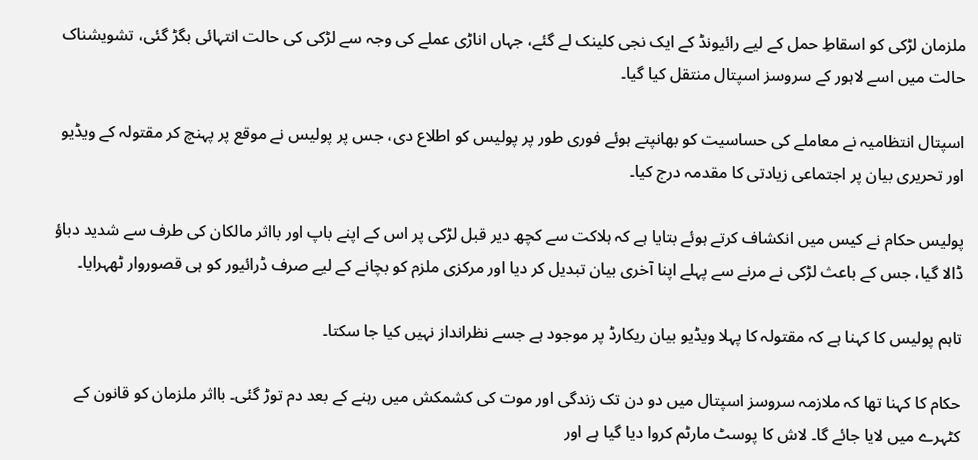ملزمان لڑکی کو اسقاطِ حمل کے لیے رائیونڈ کے ایک نجی کلینک لے گئے، جہاں اناڑی عملے کی وجہ سے لڑکی کی حالت انتہائی بگڑ گئی، تشویشناک حالت میں اسے لاہور کے سروسز اسپتال منتقل کیا گیا۔

اسپتال انتظامیہ نے معاملے کی حساسیت کو بھانپتے ہوئے فوری طور پر پولیس کو اطلاع دی، جس پر پولیس نے موقع پر پہنچ کر مقتولہ کے ویڈیو اور تحریری بیان پر اجتماعی زیادتی کا مقدمہ درج کیا۔

پولیس حکام نے کیس میں انکشاف کرتے ہوئے بتایا ہے کہ ہلاکت سے کچھ دیر قبل لڑکی پر اس کے اپنے باپ اور بااثر مالکان کی طرف سے شدید دباؤ ڈالا گیا، جس کے باعث لڑکی نے مرنے سے پہلے اپنا آخری بیان تبدیل کر دیا اور مرکزی ملزم کو بچانے کے لیے صرف ڈرائیور کو ہی قصوروار ٹھہرایا۔

تاہم پولیس کا کہنا ہے کہ مقتولہ کا پہلا ویڈیو بیان ریکارڈ پر موجود ہے جسے نظرانداز نہیں کیا جا سکتا۔

حکام کا کہنا تھا کہ ملازمہ سروسز اسپتال میں دو دن تک زندگی اور موت کی کشمکش میں رہنے کے بعد دم توڑ گئی۔ بااثر ملزمان کو قانون کے کٹہرے میں لایا جائے گا۔ لاش کا پوسٹ مارٹم کروا دیا گیا ہے اور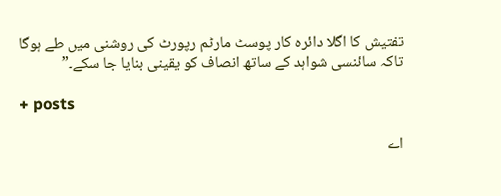تفتیش کا اگلا دائرہ کار پوسٹ مارٹم رپورٹ کی روشنی میں طے ہوگا تاکہ سائنسی شواہد کے ساتھ انصاف کو یقینی بنایا جا سکے۔”

+ posts

اے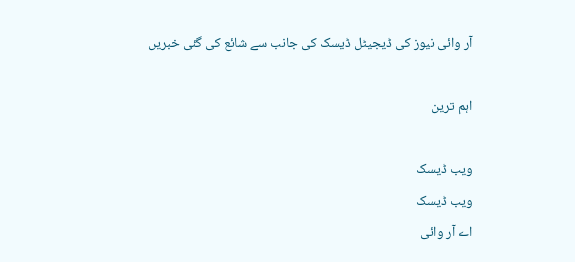آر وائی نیوز کی ڈیجیٹل ڈیسک کی جانب سے شائع کی گئی خبریں

اہم ترین

ویب ڈیسک
ویب ڈیسک
اے آر وائی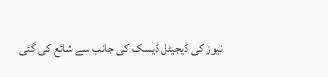نیوز کی ڈیجیٹل ڈیسک کی جانب سے شائع کی گئی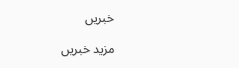خبریں

مزید خبریں